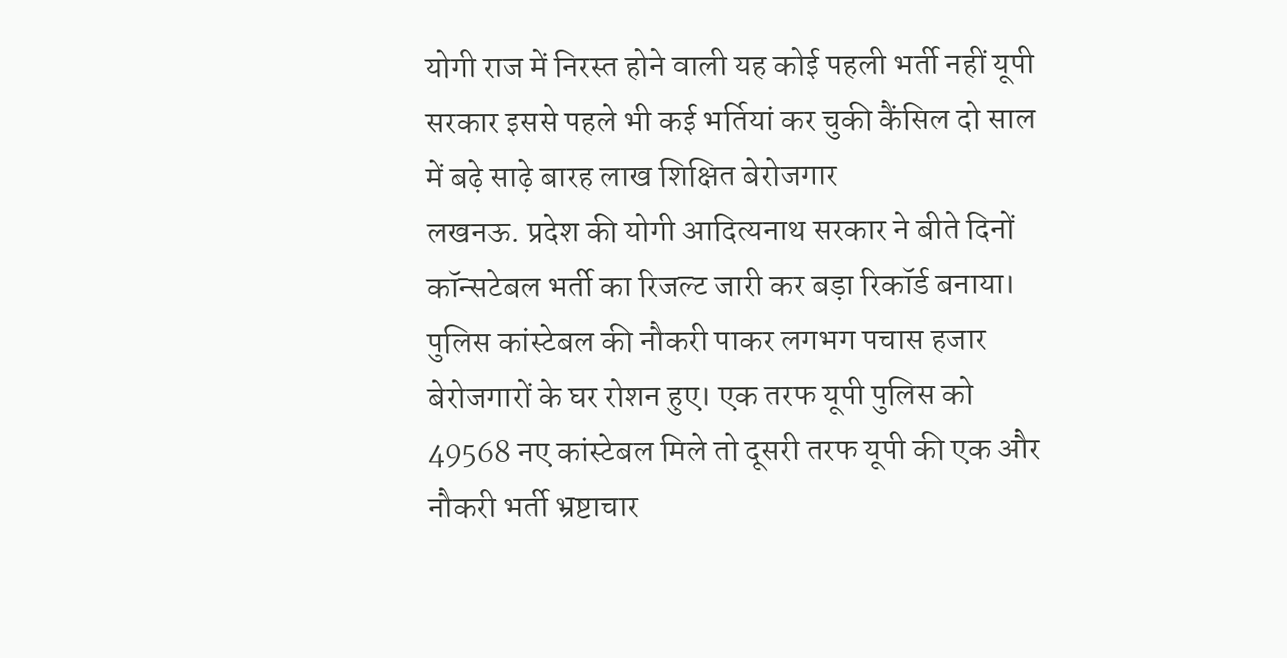योगी राज में निरस्त होने वाली यह कोई पहली भर्ती नहीं यूपी सरकार इससे पहले भी कई भर्तियां कर चुकी कैंसिल दो साल में बढ़े साढ़े बारह लाख शिक्षित बेरोजगार
लखनऊ. प्रदेश की योगी आदित्यनाथ सरकार ने बीते दिनों कॉन्सटेबल भर्ती का रिजल्ट जारी कर बड़ा रिकॉर्ड बनाया। पुलिस कांस्टेबल की नौकरी पाकर लगभग पचास हजार बेरोजगारों के घर रोशन हुए। एक तरफ यूपी पुलिस को 49568 नए कांस्टेबल मिले तो दूसरी तरफ यूपी की एक और नौकरी भर्ती भ्रष्टाचार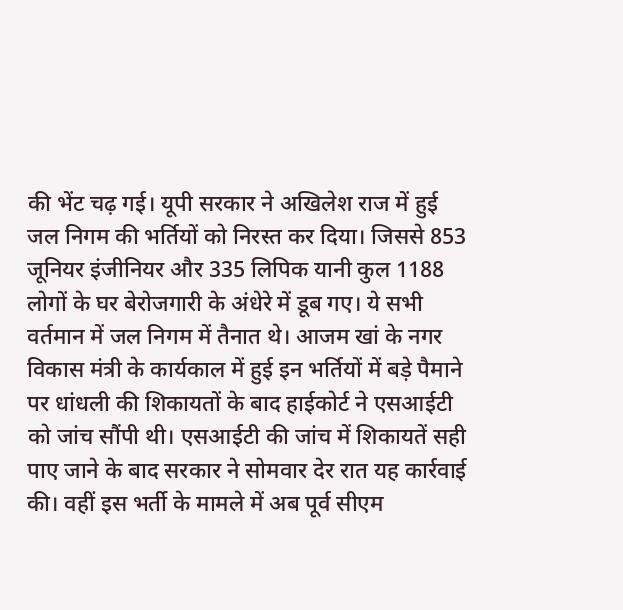की भेंट चढ़ गई। यूपी सरकार ने अखिलेश राज में हुई जल निगम की भर्तियों को निरस्त कर दिया। जिससे 853 जूनियर इंजीनियर और 335 लिपिक यानी कुल 1188 लोगों के घर बेरोजगारी के अंधेरे में डूब गए। ये सभी वर्तमान में जल निगम में तैनात थे। आजम खां के नगर विकास मंत्री के कार्यकाल में हुई इन भर्तियों में बड़े पैमाने पर धांधली की शिकायतों के बाद हाईकोर्ट ने एसआईटी को जांच सौंपी थी। एसआईटी की जांच में शिकायतें सही पाए जाने के बाद सरकार ने सोमवार देर रात यह कार्रवाई की। वहीं इस भर्ती के मामले में अब पूर्व सीएम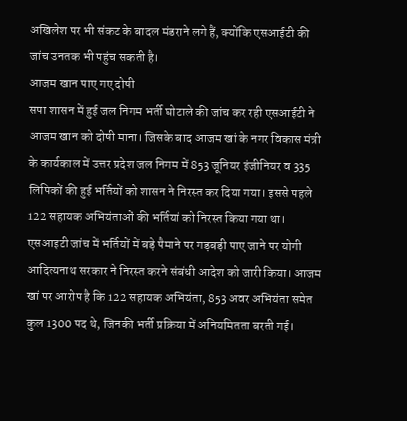अखिलेश पर भी संकट के बादल मंडराने लगे हैं, क्योंकि एसआईटी की जांच उनतक भी पहुंच सकती है।
आजम खान पाए गए दोषी
सपा शासन में हुई जल निगम भर्ती घोटाले की जांच कर रही एसआईटी ने आजम खान को दोषी माना। जिसके बाद आजम खां के नगर विकास मंत्री के कार्यकाल में उत्तर प्रदेश जल निगम में 853 जूनियर इंजीनियर व 335 लिपिकों की हुई भर्तियों को शासन ने निरस्त कर दिया गया। इससे पहले 122 सहायक अभियंताओं की भर्तियां को निरस्त किया गया था। एसआइटी जांच में भर्तियों में बड़े पैमाने पर गड़बड़ी पाए जाने पर योगी आदित्यनाथ सरकार ने निरस्त करने संबंधी आदेश को जारी किया। आजम खां पर आरोप है कि 122 सहायक अभियंता, 853 अवर अभियंता समेत कुल 1300 पद थे, जिनकी भर्ती प्रक्रिया में अनियमितता बरती गई।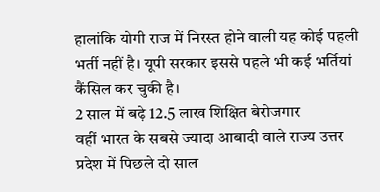हालांकि योगी राज में निरस्त होने वाली यह कोई पहली भर्ती नहीं है। यूपी सरकार इससे पहले भी कई भर्तियां कैंसिल कर चुकी है।
2 साल में बढ़े 12.5 लाख शिक्षित बेरोजगार
वहीं भारत के सबसे ज्यादा आबादी वाले राज्य उत्तर प्रदेश में पिछले दो साल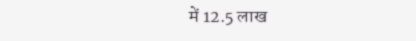में 12.5 लाख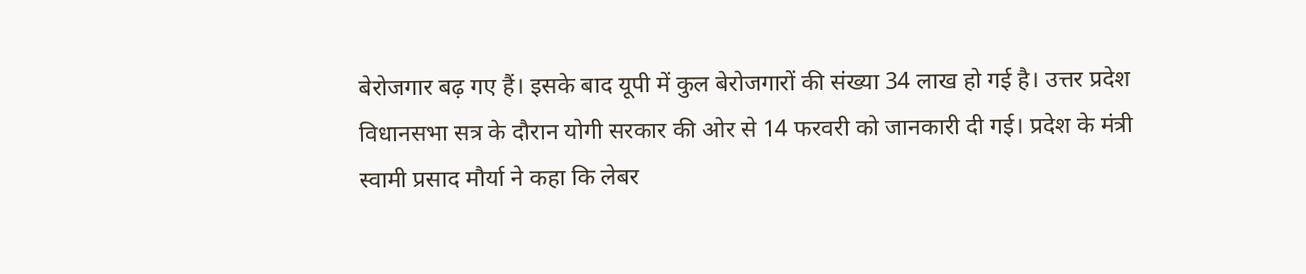बेरोजगार बढ़ गए हैं। इसके बाद यूपी में कुल बेरोजगारों की संख्या 34 लाख हो गई है। उत्तर प्रदेश विधानसभा सत्र के दौरान योगी सरकार की ओर से 14 फरवरी को जानकारी दी गई। प्रदेश के मंत्री स्वामी प्रसाद मौर्या ने कहा कि लेबर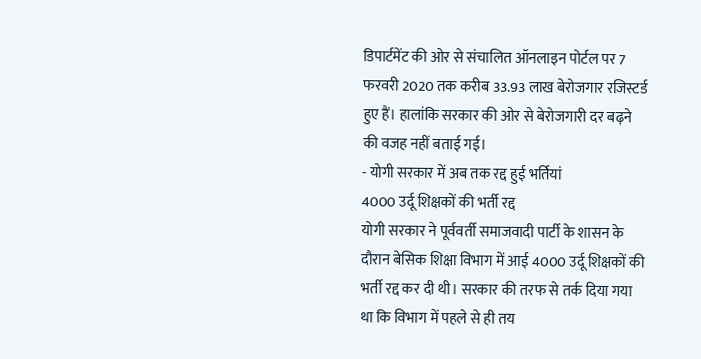डिपार्टमेंट की ओर से संचालित ऑनलाइन पोर्टल पर 7 फरवरी 2020 तक करीब 33.93 लाख बेरोजगार रजिस्टर्ड हुए हैं। हालांकि सरकार की ओर से बेरोजगारी दर बढ़ने की वजह नहीं बताई गई।
- योगी सरकार में अब तक रद्द हुई भर्तियां
4000 उर्दू शिक्षकों की भर्ती रद्द
योगी सरकार ने पूर्ववर्ती समाजवादी पार्टी के शासन के दौरान बेसिक शिक्षा विभाग में आई 4000 उर्दू शिक्षकों की भर्ती रद्द कर दी थी। सरकार की तरफ से तर्क दिया गया था कि विभाग में पहले से ही तय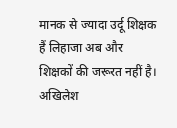मानक से ज्यादा उर्दू शिक्षक हैं लिहाजा अब और शिक्षकों की जरूरत नहीं है। अखिलेश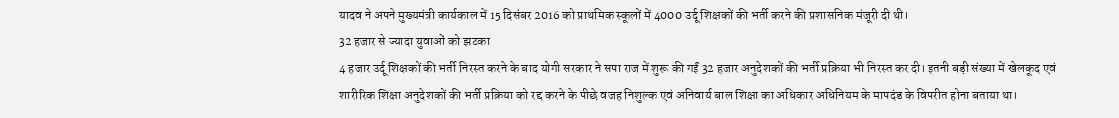यादव ने अपने मुख्यमंत्री कार्यकाल में 15 दिसंबर 2016 को प्राथमिक स्कूलों में 4000 उर्दू शिक्षकों की भर्ती करने की प्रशासनिक मंजूरी दी थी।
32 हजार से ज्यादा युवाओं को झटका
4 हजार उर्दू शिक्षकों की भर्ती निरस्त करने के बाद योगी सरकार ने सपा राज में शुरू की गईं 32 हजार अनुदेशकों की भर्ती प्रक्रिया भी निरस्त कर दी। इतनी बड़ी संख्या में खेलकूद एवं शारीरिक शिक्षा अनुदेशकों की भर्ती प्रक्रिया को रद्द करने के पीछे वजह निशुल्क एवं अनिवार्य बाल शिक्षा का अधिकार अधिनियम के मापदंड के विपरीत होना बताया था।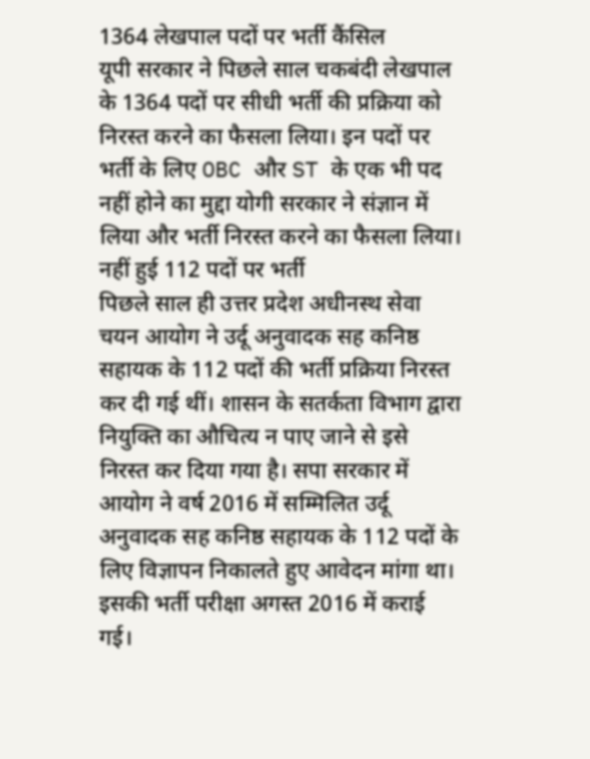1364 लेखपाल पदों पर भर्ती कैंसिल
यूपी सरकार ने पिछले साल चकबंदी लेखपाल के 1364 पदों पर सीधी भर्ती की प्रक्रिया को निरस्त करने का फैसला लिया। इन पदों पर भर्ती के लिए OBC और ST के एक भी पद नहीं होने का मुद्दा योगी सरकार ने संज्ञान में लिया और भर्ती निरस्त करने का फैसला लिया।
नहीं हुई 112 पदों पर भर्ती
पिछले साल ही उत्तर प्रदेश अधीनस्थ सेवा चयन आयोग ने उर्दू अनुवादक सह कनिष्ठ सहायक के 112 पदों की भर्ती प्रक्रिया निरस्त कर दी गई थीं। शासन के सतर्कता विभाग द्वारा नियुक्ति का औचित्य न पाए जाने से इसे निरस्त कर दिया गया है। सपा सरकार में आयोग ने वर्ष 2016 में सम्मिलित उर्दू अनुवादक सह कनिष्ठ सहायक के 112 पदों के लिए विज्ञापन निकालते हुए आवेदन मांगा था। इसकी भर्ती परीक्षा अगस्त 2016 में कराई गई।